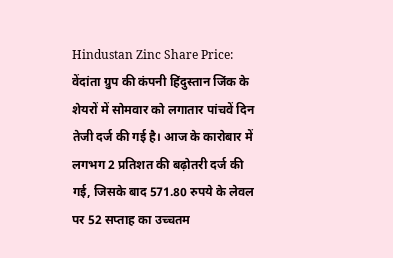Hindustan Zinc Share Price: वेंदांता ग्रुप की कंपनी हिंदुस्तान जिंक के शेयरों में सोमवार को लगातार पांचवें दिन तेजी दर्ज की गई है। आज के कारोबार में लगभग 2 प्रतिशत की बढ़ोतरी दर्ज की गई, जिसके बाद 571.80 रुपये के लेवल पर 52 सप्ताह का उच्चतम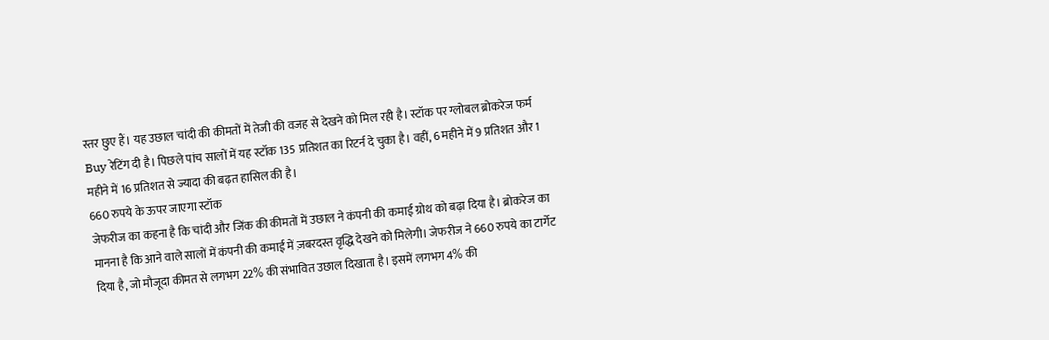स्तर छुए हैं। यह उछाल चांदी की कीमतों में तेजी की वजह से देखने को मिल रही है। स्टॉक पर ग्लोबल ब्रोकरेज फर्म Buy रेटिंग दी है। पिछले पांच सालों में यह स्टॉक 135 प्रतिशत का रिटर्न दे चुका है। वहीं, 6 महीने में 9 प्रतिशत और 1 महीने में 16 प्रतिशत से ज्यादा की बढ़त हासिल की है।
660 रुपये के ऊपर जाएगा स्टॉक
जेफरीज का कहना है कि चांदी और जिंक की कीमतों में उछाल ने कंपनी की कमाई ग्रोथ को बढ़ा दिया है। ब्रोकरेज का मानना है कि आने वाले सालों में कंपनी की कमाई में ज़बरदस्त वृद्धि देखने को मिलेगी। जेफरीज ने 660 रुपये का टार्गेट दिया है, जो मौजूदा कीमत से लगभग 22% की संभावित उछाल दिखाता है। इसमें लगभग 4% की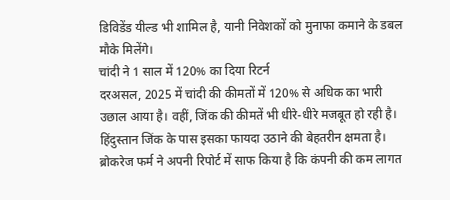डिविडेंड यील्ड भी शामिल है, यानी निवेशकों को मुनाफा कमाने के डबल मौके मिलेंगे।
चांदी ने 1 साल में 120% का दिया रिटर्न
दरअसल, 2025 में चांदी की कीमतों में 120% से अधिक का भारी उछाल आया है। वहीं, जिंक की कीमतें भी धीरे-धीरे मजबूत हो रही है। हिंदुस्तान जिंक के पास इसका फायदा उठाने की बेहतरीन क्षमता है। ब्रोकरेज फर्म ने अपनी रिपोर्ट में साफ किया है कि कंपनी की कम लागत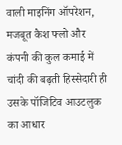वाली माइनिंग ऑपरेशन, मजबूत कैश फ्लो और कंपनी की कुल कमाई में चांदी की बढ़ती हिस्सेदारी ही उसके पॉजिटिव आउटलुक का आधार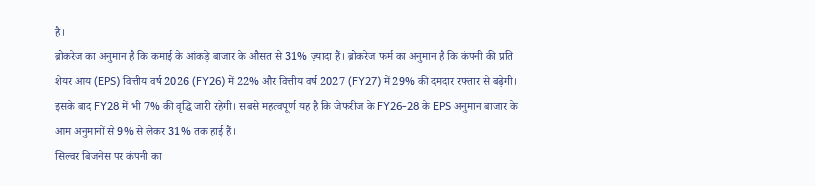है।
ब्रोकरेज का अनुमान है कि कमाई के आंकड़े बाजार के औसत से 31% ज़्यादा हैं। ब्रोकरेज फर्म का अनुमान है कि कंपनी की प्रति शेयर आय (EPS) वित्तीय वर्ष 2026 (FY26) में 22% और वित्तीय वर्ष 2027 (FY27) में 29% की दमदार रफ्तार से बढ़ेगी। इसके बाद FY28 में भी 7% की वृद्धि जारी रहेगी। सबसे महत्वपूर्ण यह है कि जेफरीज के FY26-28 के EPS अनुमान बाजार के आम अनुमानों से 9% से लेकर 31% तक हाई हैं।
सिल्वर बिजनेस पर कंपनी का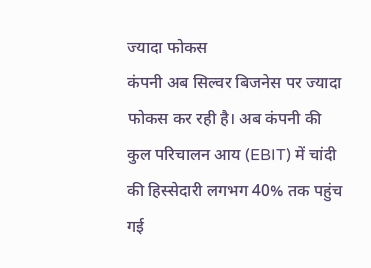ज्यादा फोकस
कंपनी अब सिल्वर बिजनेस पर ज्यादा फोकस कर रही है। अब कंपनी की कुल परिचालन आय (EBIT) में चांदी की हिस्सेदारी लगभग 40% तक पहुंच गई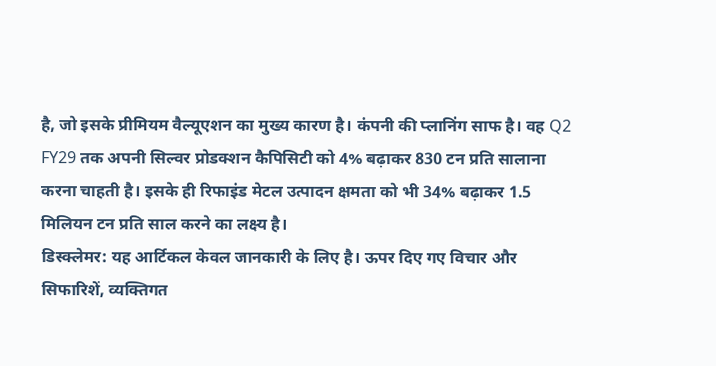है, जो इसके प्रीमियम वैल्यूएशन का मुख्य कारण है। कंपनी की प्लानिंग साफ है। वह Q2 FY29 तक अपनी सिल्वर प्रोडक्शन कैपिसिटी को 4% बढ़ाकर 830 टन प्रति सालाना करना चाहती है। इसके ही रिफाइंड मेटल उत्पादन क्षमता को भी 34% बढ़ाकर 1.5 मिलियन टन प्रति साल करने का लक्ष्य है।
डिस्क्लेमर: यह आर्टिकल केवल जानकारी के लिए है। ऊपर दिए गए विचार और सिफारिशें, व्यक्तिगत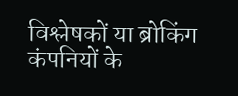विश्लेषकों या ब्रोकिंग कंपनियों के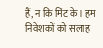हैं, न कि मिंट के। हम निवेशकों को सलाह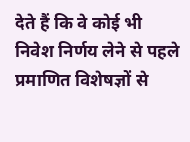देते हैं कि वे कोई भी निवेश निर्णय लेने से पहले प्रमाणित विशेषज्ञों से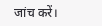जांच करें।